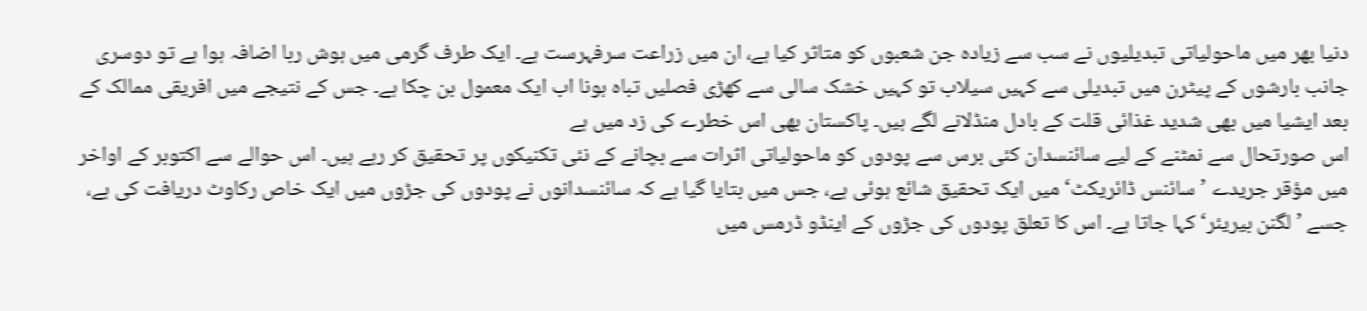دنیا بھر میں ماحولیاتی تبدیلیوں نے سب سے زیادہ جن شعبوں کو متاثر کیا ہے، ان میں زراعت سرفہرست ہے۔ ایک طرف گرمی میں ہوش ربا اضافہ ہوا ہے تو دوسری جانب بارشوں کے پیٹرن میں تبدیلی سے کہیں سیلاب تو کہیں خشک سالی سے کھڑی فصلیں تباہ ہونا اب ایک معمول بن چکا ہے۔ جس کے نتیجے میں افریقی ممالک کے بعد ایشیا میں بھی شدید غذائی قلت کے بادل منڈلانے لگے ہیں۔ پاکستان بھی اس خطرے کی زد میں ہے
اس صورتحال سے نمٹنے کے لیے سائنسدان کئی برس سے پودوں کو ماحولیاتی اثرات سے بچانے کے نئی تکنیکوں پر تحقیق کر رہے ہیں۔ اس حوالے سے اکتوبر کے اواخر میں مؤقر جریدے ’سائنس ڈائریکٹ‘ میں ایک تحقیق شائع ہوئی ہے، جس میں بتایا گیا ہے کہ سائنسدانوں نے پودوں کی جڑوں میں ایک خاص رکاوٹ دریافت کی ہے، جسے ’لگنن بیریئر‘ کہا جاتا ہے۔ اس کا تعلق پودوں کی جڑوں کے اینڈو ڈرمس میں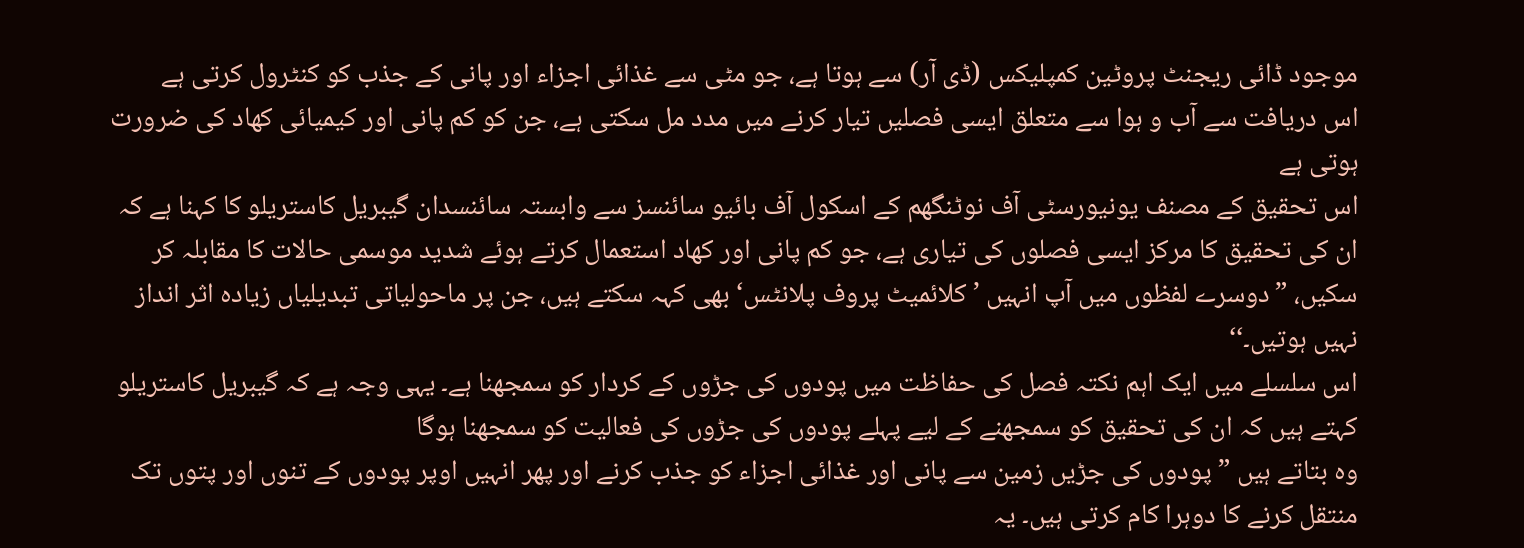موجود ڈائی ریجنٹ پروٹین کمپلیکس (ڈی آر) سے ہوتا ہے، جو مٹی سے غذائی اجزاء اور پانی کے جذب کو کنٹرول کرتی ہے
اس دریافت سے آب و ہوا سے متعلق ایسی فصلیں تیار کرنے میں مدد مل سکتی ہے، جن کو کم پانی اور کیمیائی کھاد کی ضرورت ہوتی ہے
اس تحقیق کے مصنف یونیورسٹی آف نوٹنگھم کے اسکول آف بائیو سائنسز سے وابستہ سائنسدان گیبریل کاستریلو کا کہنا ہے کہ ان کی تحقیق کا مرکز ایسی فصلوں کی تیاری ہے، جو کم پانی اور کھاد استعمال کرتے ہوئے شدید موسمی حالات کا مقابلہ کر سکیں، ”دوسرے لفظوں میں آپ انہیں ’کلائمیٹ پروف پلانٹس‘ بھی کہہ سکتے ہیں، جن پر ماحولیاتی تبدیلیاں زیادہ اثر انداز نہیں ہوتیں۔‘‘
اس سلسلے میں ایک اہم نکتہ فصل کی حفاظت میں پودوں کی جڑوں کے کردار کو سمجھنا ہے۔ یہی وجہ ہے کہ گیبریل کاستریلو کہتے ہیں کہ ان کی تحقیق کو سمجھنے کے لیے پہلے پودوں کی جڑوں کی فعالیت کو سمجھنا ہوگا
وہ بتاتے ہیں ”پودوں کی جڑیں زمین سے پانی اور غذائی اجزاء کو جذب کرنے اور پھر انہیں اوپر پودوں کے تنوں اور پتوں تک منتقل کرنے کا دوہرا کام کرتی ہیں۔ یہ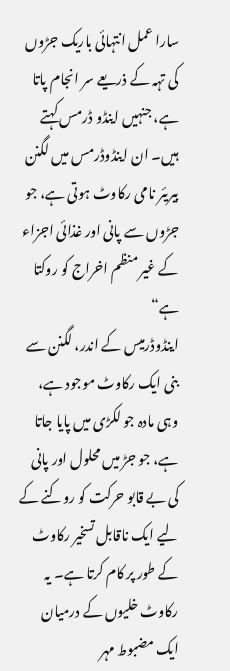سارا عمل انتہائی باریک جڑوں کی تہہ کے ذریعے سر انجام پاتا ہے، جنہیں اینڈو ڈرمس کہتے ہیں۔ ان اینڈوڈرمس میں لگنن بیریئر نامی رکاوٹ ہوتی ہے، جو جڑوں سے پانی اور غذائی اجزاء کے غیر منظم اخراج کو روکتا ہے“
اینڈوڈرمیس کے اندر، لگنن سے بنی ایک رکاوٹ موجود ہے، وہی مادہ جو لکڑی میں پایا جاتا ہے، جو جڑ میں محلول اور پانی کی بے قابو حرکت کو روکنے کے لیے ایک ناقابل تسخیر رکاوٹ کے طور پر کام کرتا ہے۔ یہ رکاوٹ خلیوں کے درمیان ایک مضبوط مہر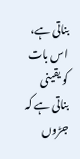بناتی ہے، اس بات کو یقینی بناتی ہے کہ جڑوں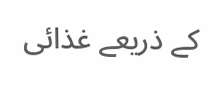کے ذریعے غذائی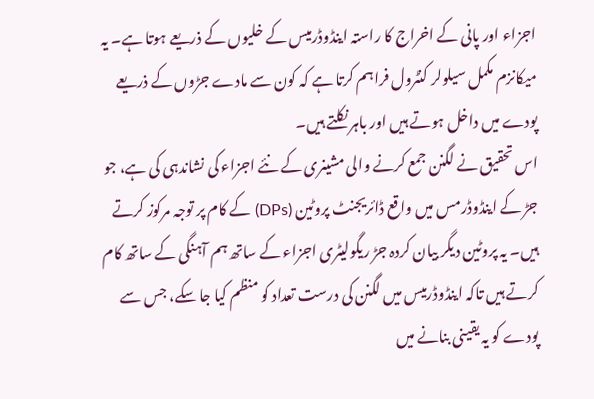اجزاء اور پانی کے اخراج کا راستہ اینڈوڈرمیس کے خلیوں کے ذریعے ہوتا ہے۔ یہ میکانزم مکمل سیلولر کنٹرول فراہم کرتا ہے کہ کون سے مادے جڑوں کے ذریعے پودے میں داخل ہوتے ہیں اور باہر نکلتے ہیں۔
اس تحقیق نے لگنن جمع کرنے والی مشینری کے نئے اجزاء کی نشاندہی کی ہے، جو جڑ کے اینڈوڈرمس میں واقع ڈائریجنٹ پروٹین (DPs) کے کام پر توجہ مرکوز کرتے ہیں۔ یہ پروٹین دیگر بیان کردہ جڑ ریگولیٹری اجزاء کے ساتھ ہم آہنگی کے ساتھ کام کرتے ہیں تاکہ اینڈوڈرمیس میں لگنن کی درست تعداد کو منظم کیا جا سکے، جس سے پودے کو یہ یقینی بنانے میں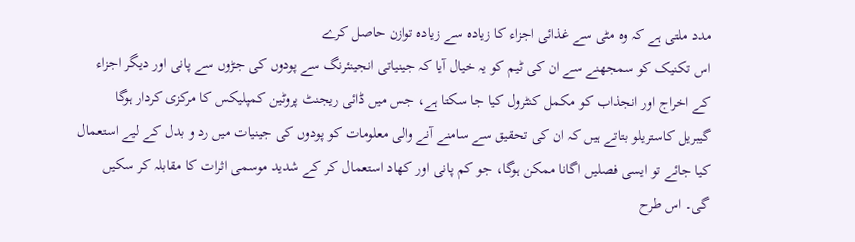مدد ملتی ہے کہ وہ مٹی سے غذائی اجزاء کا زیادہ سے زیادہ توازن حاصل کرے
اس تکنیک کو سمجھنے سے ان کی ٹیم کو یہ خیال آیا کہ جینیاتی انجینئرنگ سے پودوں کی جڑوں سے پانی اور دیگر اجزاء کے اخراج اور انجذاب کو مکمل کنٹرول کیا جا سکتا ہے، جس میں ڈائی ریجنٹ پروٹین کمپلیکس کا مرکزی کردار ہوگا
گیبریل کاستریلو بتاتے ہیں کہ ان کی تحقیق سے سامنے آنے والی معلومات کو پودوں کی جینیات میں رد و بدل کے لیے استعمال کیا جائے تو ایسی فصلیں اگانا ممکن ہوگا، جو کم پانی اور کھاد استعمال کر کے شدید موسمی اثرات کا مقابلہ کر سکیں گی۔ اس طرح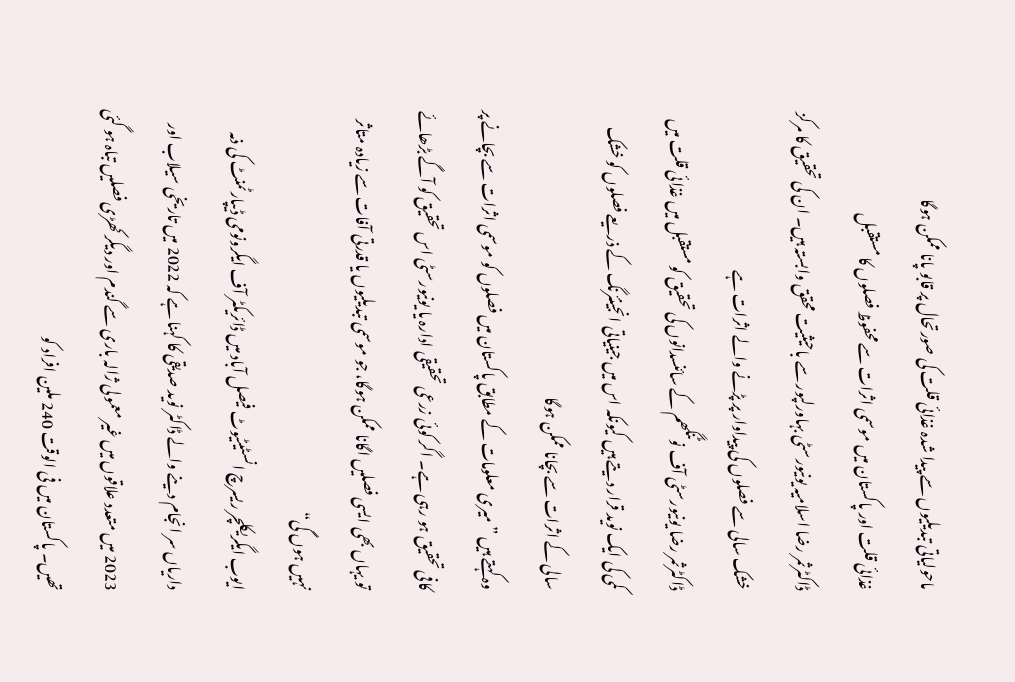ماحولیاتی تبدیلیوں سے پیدا شدہ غذائی قلت کی صورتحال پر قابو پانا ممکن ہوگا
غذائی قلت اور پاکستان میں موسمی اثرات سے محفوظ فصلوں کا مستقبل
ڈاکٹرثمر رضا اسلامیہ یونیورسٹی بہاورلپور سے باحیثیت محقق وابستہ ہیں۔ ان کی تحقیق کا مرکز خشک سالی سے فصلوں کی پیداوار پر پڑنے والے اثرات ہے
ڈاکٹرثمر رضا یونیورسٹی آف نوٹنگھم کے سائنسدانوں کی تحقیق کو مستقبل میں غذائی قلت میں کمی کی ایک نوید قرار دیتے ہیں کیونکہ اس میں جینیاتی انجینئرنگ کے ذریعے فصلوں کو خشک سالی کے اثرات سے بچانا ممکن ہوگا
وہ کہتے ہیں ”میری معلومات کے مطابق پاکستان میں فصلوں کو موسمی اثرات سے بچانے پر کافی تحقیق ہو رہی ہے۔ اگر کوئی زرعی تحقیقی ادارہ یا یونیورسٹی اس تحقیق کو آگے بڑھائے تو یہاں بھی ایسی فصلیں اگانا ممکن ہوگا، جو موسمی تبدیلیوں یا قدرتی آفات سے زیادہ متاثر نہیں ہوں گی“
ایوب ایگریکلچر ریسرچ انسٹیٹیوٹ فیصل آباد میں ڈائریکٹر آف ایگرونومی ڈیپارٹمنٹ کی ذمہ داریاں سر انجام دینے والے ڈاکٹر نوید صدیقی کا کہنا ہے کہ 2022 میں تاریخی سیلاب اور 2023 میں متعدد علاقوں میں غیر معمولی ژالہ باری سے گندم اور دیگر کھڑی فصلیں تباہ ہو گئی تھیں۔ پاکستان میں فی الوقت 240 ملین افراد کو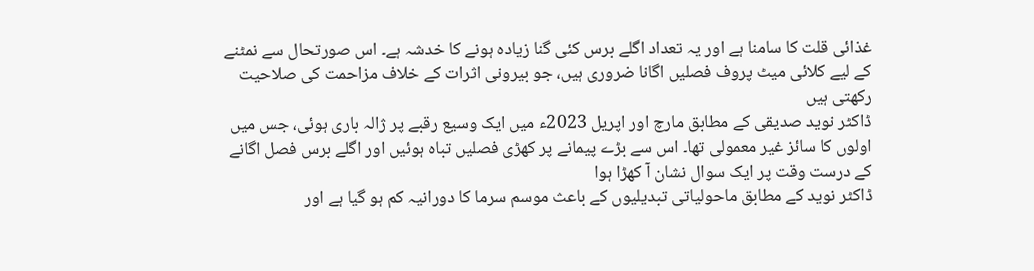غذائی قلت کا سامنا ہے اور یہ تعداد اگلے برس کئی گنا زیادہ ہونے کا خدشہ ہے۔ اس صورتحال سے نمٹنے کے لیے کلائی میٹ پروف فصلیں اگانا ضروری ہیں، جو بیرونی اثرات کے خلاف مزاحمت کی صلاحیت رکھتی ہیں
ڈاکٹر نوید صدیقی کے مطابق مارچ اور اپریل 2023ء میں ایک وسیع رقبے پر ژالہ باری ہوئی، جس میں اولوں کا سائز غیر معمولی تھا۔ اس سے بڑے پیمانے پر کھڑی فصلیں تباہ ہوئیں اور اگلے برس فصل اگانے کے درست وقت پر ایک سوال نشان آ کھڑا ہوا
ڈاکٹر نوید کے مطابق ماحولیاتی تبدیلیوں کے باعث موسم سرما کا دورانیہ کم ہو گیا ہے اور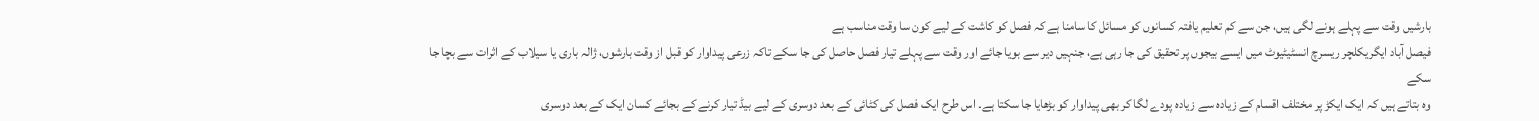بارشیں وقت سے پہلے ہونے لگی ہیں، جن سے کم تعلیم یافتہ کسانوں کو مسائل کا سامنا ہے کہ فصل کو کاشت کے لیے کون سا وقت مناسب ہے
فیصل آباد ایگریکلچر ریسرچ انسٹیٹیوٹ میں ایسے بیجوں پر تحقیق کی جا رہی ہے، جنہیں دیر سے بویا جائے اور وقت سے پہلے تیار فصل حاصل کی جا سکے تاکہ زرعی پیداوار کو قبل از وقت بارشوں، ژالہ باری یا سیلاب کے اثرات سے بچا جا سکے
وہ بتاتے ہیں کہ ایک ایکڑ پر مختلف اقسام کے زیادہ سے زیادہ پودے لگا کر بھی پیداوار کو بڑھایا جا سکتا ہے۔ اس طرح ایک فصل کی کٹائی کے بعد دوسری کے لیے بیڈ تیار کرنے کے بجائے کسان ایک کے بعد دوسری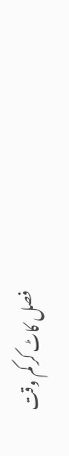فصل کاٹ کر کم وقت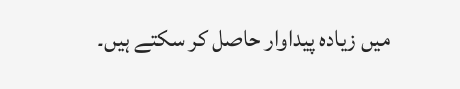میں زیادہ پیداوار حاصل کر سکتے ہیں۔